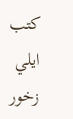كتب ايلي زخور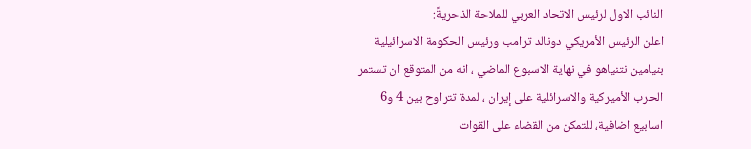النائب الاول لرئيس الاتحاد العربي للملاحة الذحريةً:
اعلن الرئيس الأمريكي دونالد ترامب ورئيس الحكومة الاسرائيلية بنيامين نتنياهو في نهاية الاسبوع الماضي ، انه من المتوقع ان تستمر الحرب الأميركية والاسرائلية على إيران ، لمدة تتراوح بين 4 و6 اسابيع اضافية، للتمكن من القضاء على القوات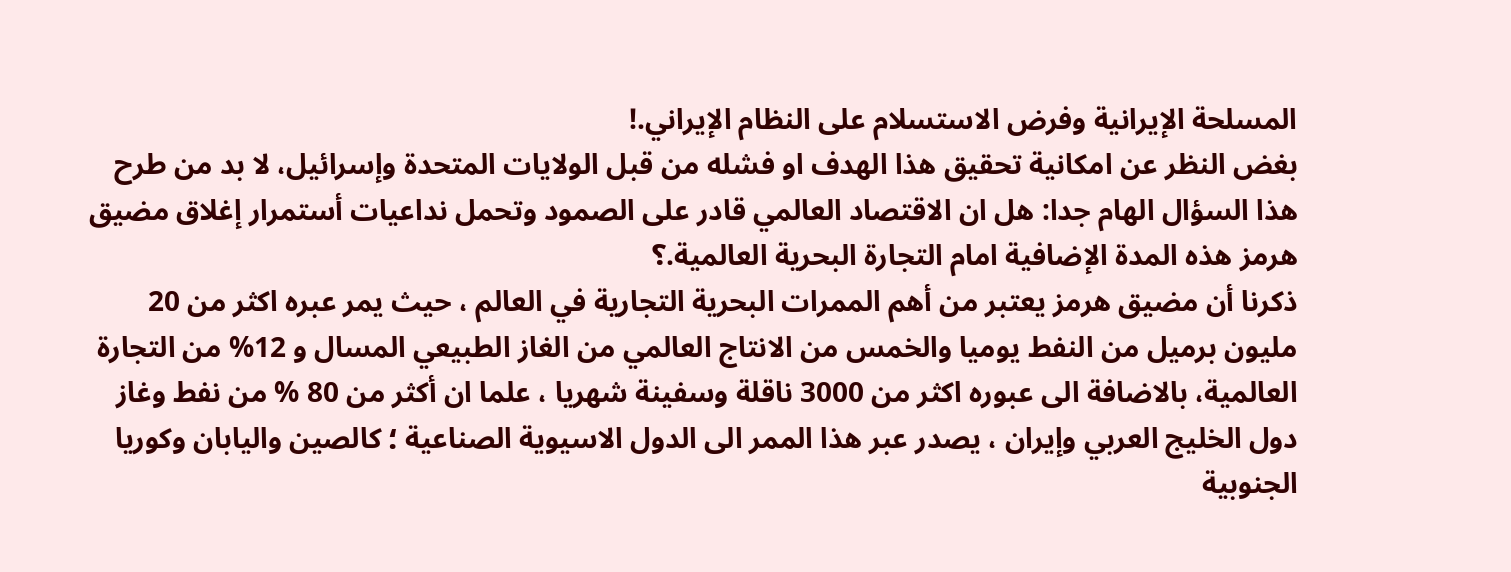المسلحة الإيرانية وفرض الاستسلام على النظام الإيراني.!
بغض النظر عن امكانية تحقيق هذا الهدف او فشله من قبل الولايات المتحدة وإسرائيل، لا بد من طرح هذا السؤال الهام جدا: هل ان الاقتصاد العالمي قادر على الصمود وتحمل نداعيات أستمرار إغلاق مضيق هرمز هذه المدة الإضافية امام التجارة البحرية العالمية.؟
ذكرنا أن مضيق هرمز يعتبر من أهم الممرات البحرية التجارية في العالم ، حيث يمر عبره اكثر من 20 مليون برميل من النفط يوميا والخمس من الانتاج العالمي من الغاز الطبيعي المسال و 12% من التجارة العالمية، بالاضافة الى عبوره اكثر من 3000 ناقلة وسفينة شهريا ، علما ان أكثر من 80 % من نفط وغاز دول الخليج العربي وإيران ، يصدر عبر هذا الممر الى الدول الاسيوية الصناعية ؛ كالصين واليابان وكوريا الجنوبية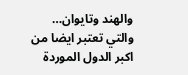والهند وتايوان… والتي تعتبر ايضا من اكبر الدول الموردة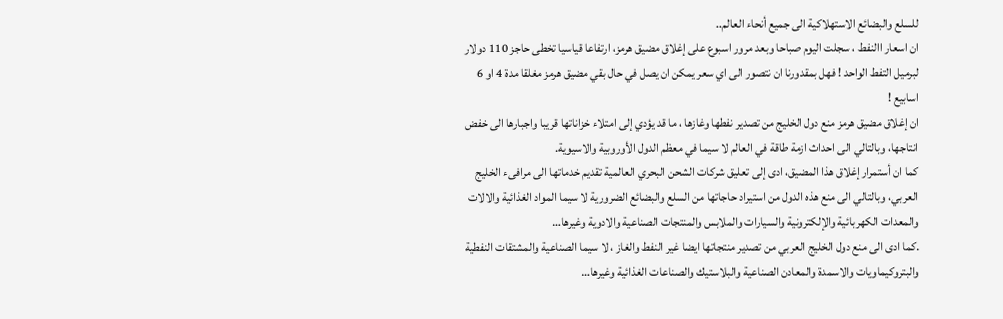للسلع والبضائع الاستهلاكية الى جميع أنحاء العالم..
ان اسعار االنفط ، سجلت اليوم صباحا وبعد مرور اسبوع على إغلاق مضيق هرمز، ارتفاعا قياسيا تخطى حاجز 110 دولار لبرميل التفط الواحد ! فهل بمقدورنا ان نتصور الى اي سعر يمكن ان يصل في حال بقي مضيق هرمز مغلقا مدة 4 او 6 اسابيع !
ان إغلاق مضيق هرمز منع دول الخليج من تصدير نفطها وغازها ، ما قد يؤدي إلى امتلاء خزاناتها قريبا واجبارها الى خفض انتاجها، وبالتالي الى احداث ازمة طاقة في العالم لا سيما في معظم الدول الأوروبية والاسيوية.
كما ان أستمرار إغلاق هذا المضيق، ادى إلى تعليق شركات الشحن البحري العالمية تقديم خدماتها الى مرافىء الخليج العربي، وبالتالي الى منع هذه الدول من استيراد حاجاتها من السلع والبضائع الضرورية لا سيما المواد الغذائية والالات والمعدات الكهربائية والإلكترونية والسيارات والملابس والمنتجات الصناعية والادوية وغيرها…
.كما ادى الى منع دول الخليج العربي من تصدير منتجاتها ايضا غير النفط والغاز ، لا سيما الصناعية والمشتقات النفطية والبتروكيماويات والاسمدة والمعادن الصناعية والبلاستيك والصناعات الغذائية وغيرها…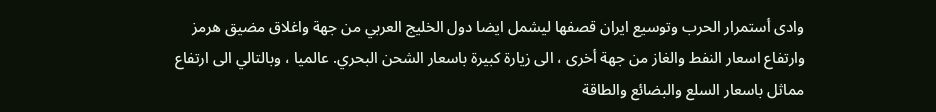وادى أستمرار الحرب وتوسيع ايران قصفها ليشمل ايضا دول الخليج العربي من جهة واغلاق مضيق هرمز وارتفاع اسعار النفط والغاز من جهة أخرى ، الى زيارة كبيرة باسعار الشحن البحري. عالميا ، وبالتالي الى ارتفاع مماثل باسعار السلع والبضائع والطاقة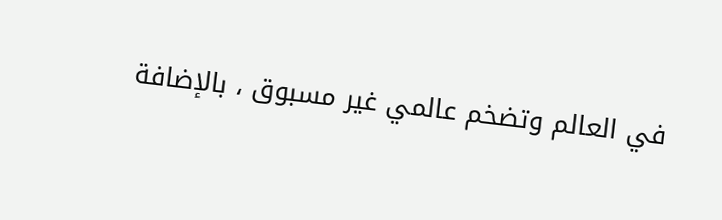في العالم وتضخم عالمي غير مسبوق ، بالإضافة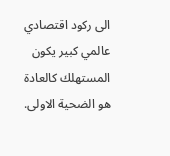الى ركود اقتصادي عالمي كبير يكون المستهلك كالعادة هو الضحية الاولى.